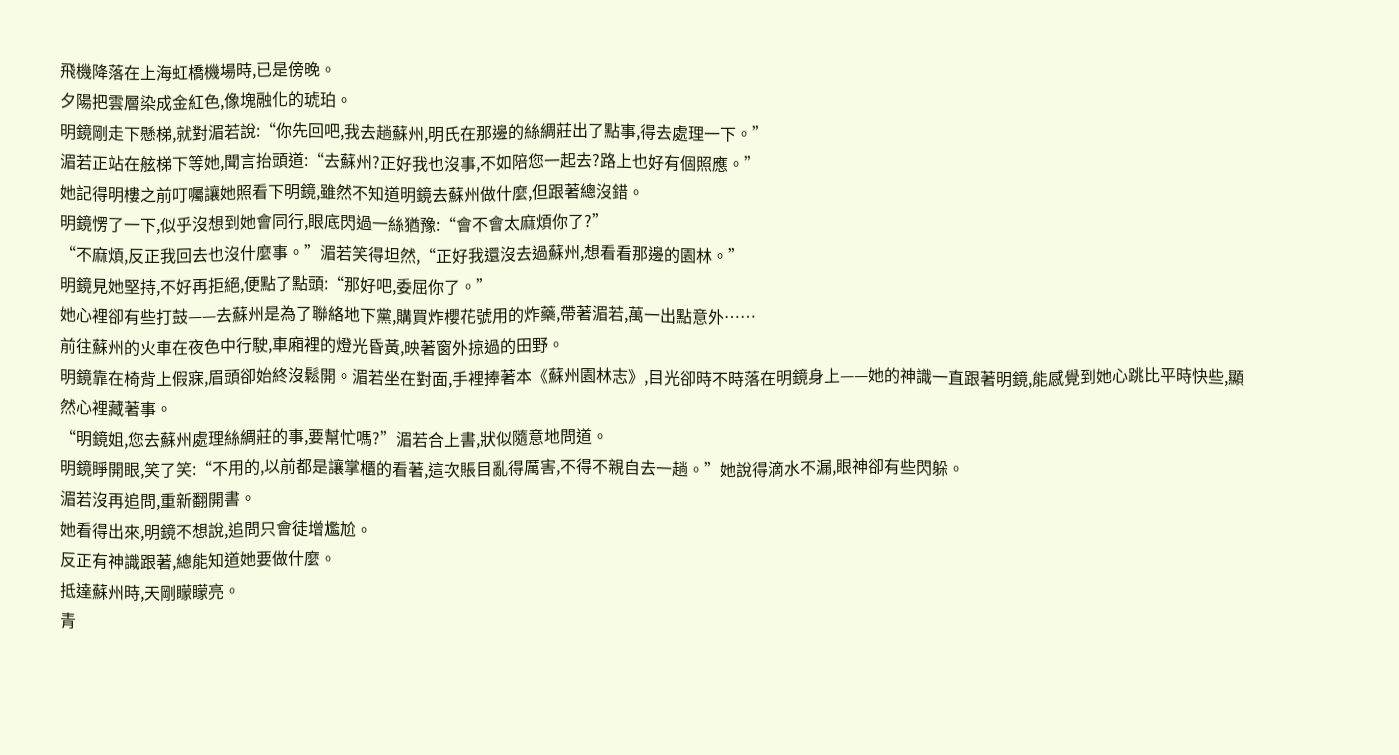飛機降落在上海虹橋機場時,已是傍晚。
夕陽把雲層染成金紅色,像塊融化的琥珀。
明鏡剛走下懸梯,就對湄若說:“你先回吧,我去趟蘇州,明氏在那邊的絲綢莊出了點事,得去處理一下。”
湄若正站在舷梯下等她,聞言抬頭道:“去蘇州?正好我也沒事,不如陪您一起去?路上也好有個照應。”
她記得明樓之前叮囑讓她照看下明鏡,雖然不知道明鏡去蘇州做什麼,但跟著總沒錯。
明鏡愣了一下,似乎沒想到她會同行,眼底閃過一絲猶豫:“會不會太麻煩你了?”
“不麻煩,反正我回去也沒什麼事。”湄若笑得坦然,“正好我還沒去過蘇州,想看看那邊的園林。”
明鏡見她堅持,不好再拒絕,便點了點頭:“那好吧,委屈你了。”
她心裡卻有些打鼓——去蘇州是為了聯絡地下黨,購買炸櫻花號用的炸藥,帶著湄若,萬一出點意外……
前往蘇州的火車在夜色中行駛,車廂裡的燈光昏黃,映著窗外掠過的田野。
明鏡靠在椅背上假寐,眉頭卻始終沒鬆開。湄若坐在對面,手裡捧著本《蘇州園林志》,目光卻時不時落在明鏡身上——她的神識一直跟著明鏡,能感覺到她心跳比平時快些,顯然心裡藏著事。
“明鏡姐,您去蘇州處理絲綢莊的事,要幫忙嗎?”湄若合上書,狀似隨意地問道。
明鏡睜開眼,笑了笑:“不用的,以前都是讓掌櫃的看著,這次賬目亂得厲害,不得不親自去一趟。”她說得滴水不漏,眼神卻有些閃躲。
湄若沒再追問,重新翻開書。
她看得出來,明鏡不想說,追問只會徒增尷尬。
反正有神識跟著,總能知道她要做什麼。
抵達蘇州時,天剛矇矇亮。
青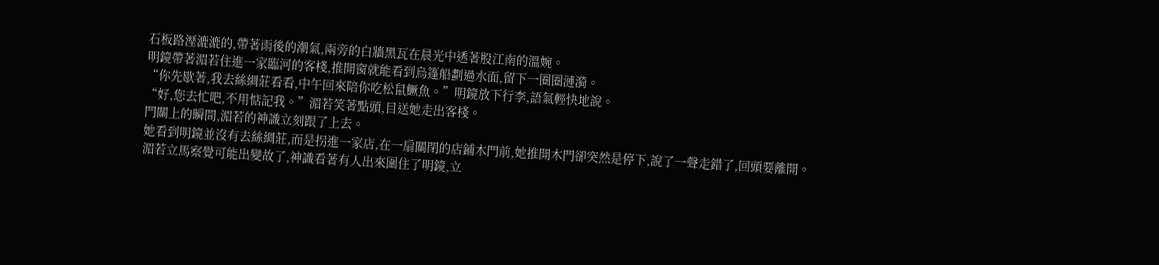石板路溼漉漉的,帶著雨後的潮氣,兩旁的白牆黑瓦在晨光中透著股江南的溫婉。
明鏡帶著湄若住進一家臨河的客棧,推開窗就能看到烏篷船劃過水面,留下一圈圈漣漪。
“你先歇著,我去絲綢莊看看,中午回來陪你吃松鼠鱖魚。”明鏡放下行李,語氣輕快地說。
“好,您去忙吧,不用惦記我。”湄若笑著點頭,目送她走出客棧。
門關上的瞬間,湄若的神識立刻跟了上去。
她看到明鏡並沒有去絲綢莊,而是拐進一家店,在一扇關閉的店鋪木門前,她推開木門卻突然是停下,說了一聲走錯了,回頭要離開。
湄若立馬察覺可能出變故了,神識看著有人出來圍住了明鏡,立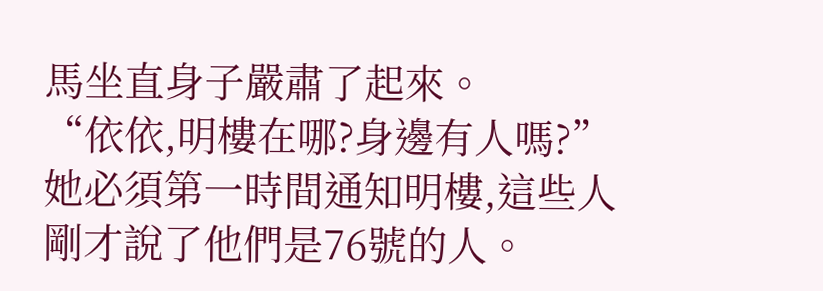馬坐直身子嚴肅了起來。
“依依,明樓在哪?身邊有人嗎?”她必須第一時間通知明樓,這些人剛才說了他們是76號的人。